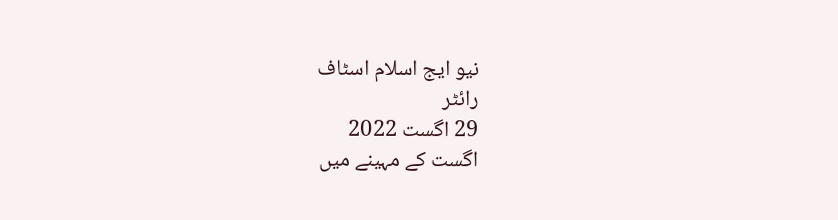نیو ایج اسلام اسٹاف
رائٹر
29 اگست 2022
اگست کے مہینے میں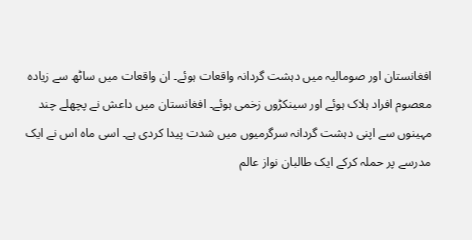افغانستان اور صومالیہ میں دہشت گردانہ واقعات ہوئے۔ ان واقعات میں ساٹھ سے زیادہ
معصوم افراد ہلاک ہوئے اور سینکڑوں زخمی ہوئے۔ افغانستان میں داعش نے پچھلے چند
مہینوں سے اپنی دہشت گردانہ سرگرمیوں میں شدت پیدا کردی ہے۔ اسی ماہ اس نے ایک
مدرسے پر حملہ کرکے ایک طالبان نواز عالم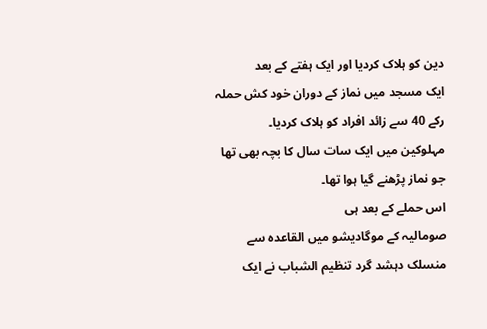دین کو ہلاک کردیا اور ایک ہفتے کے بعد
ایک مسجد میں نماز کے دوران خود کش حملہ رکے 40 سے زائد افراد کو ہلاک کردیا۔
مہلوکین میں ایک سات سال کا بچہ بھی تھا جو نماز پڑھنے گیا ہوا تھا۔
اس حملے کے بعد ہی
صومالیہ کے موگادیشو میں القاعدہ سے منسلک دہشد گرد تنظیم الشباب نے ایک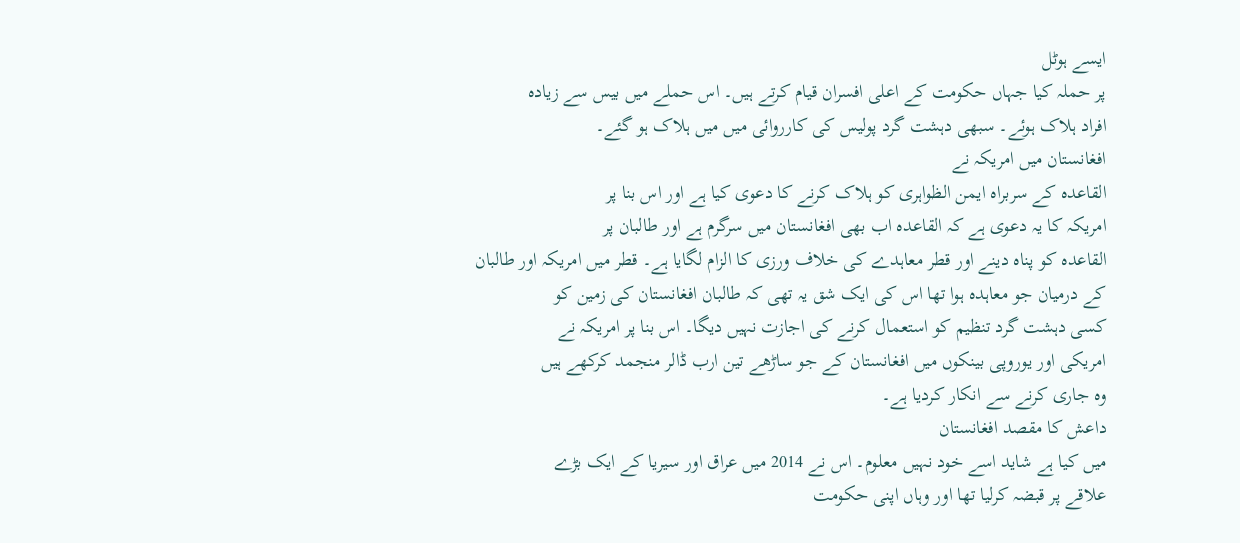ایسے ہوٹل
پر حملہ کیا جہاں حکومت کے اعلی افسران قیام کرتے ہیں۔ اس حملے میں بیس سے زیادہ
افراد ہلاک ہوئے۔ سبھی دہشت گرد پولیس کی کارروائی میں میں ہلاک ہو گئے۔
افغانستان میں امریکہ نے
القاعدہ کے سربراہ ایمن الظواہری کو ہلاک کرنے کا دعوی کیا ہے اور اس بنا پر
امریکہ کا یہ دعوی ہے کہ القاعدہ اب بھی افغانستان میں سرگرم ہے اور طالبان پر
القاعدہ کو پناہ دینے اور قطر معاہدے کی خلاف ورزی کا الزام لگایا ہے۔ قطر میں امریکہ اور طالبان
کے درمیان جو معاہدہ ہوا تھا اس کی ایک شق یہ تھی کہ طالبان افغانستان کی زمین کو
کسی دہشت گرد تنظیم کو استعمال کرنے کی اجازت نہیں دیگا۔ اس بنا پر امریکہ نے
امریکی اور یوروپی بینکوں میں افغانستان کے جو ساڑھے تین ارب ڈالر منجمد کرکھے ہیں
وہ جاری کرنے سے انکار کردیا ہے۔
داعش کا مقصد افغانستان
میں کیا ہے شاید اسے خود نہیں معلوم۔ اس نے 2014 میں عراق اور سیریا کے ایک بڑے
علاقے پر قبضہ کرلیا تھا اور وہاں اپنی حکومت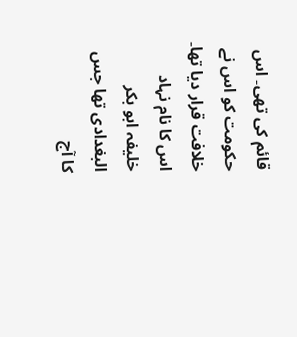قائم کی تھی۔ اس حکومت کو اس نے
خلافت قرار دیا تھا۔ اس کا نام نہاد خلیفہ ابو بکر البغدادی تھا جس کا آج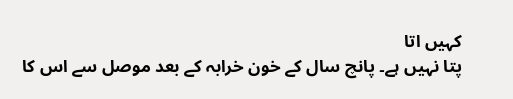کہیں اتا
پتا نہیں ہے۔ پانچ سال کے خون خرابہ کے بعد موصل سے اس کا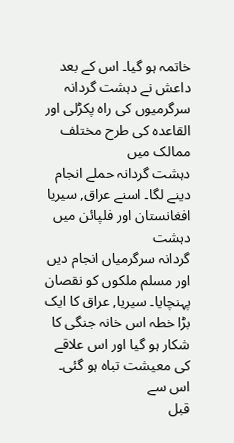خاتمہ ہو گیا۔ اس کے بعد
داعش نے دہشت گردانہ سرگرمیوں کی راہ پکڑلی اور القاعدہ کی طرح مختلف ممالک میں
دہشت گردانہ حملے انجام دینے لگا۔ اسنے عراق, سیریا افغانستان اور فلپائن میں دہشت
گردانہ سرگرمیاں انجام دیں اور مسلم ملکوں کو نقصان پہنچایا۔ سیریا, عراق کا ایک
بڑا خطہ اس خانہ جنگی کا شکار ہو گیا اور اس علاقے کی معیشت تباہ ہو گئی۔ اس سے
قبل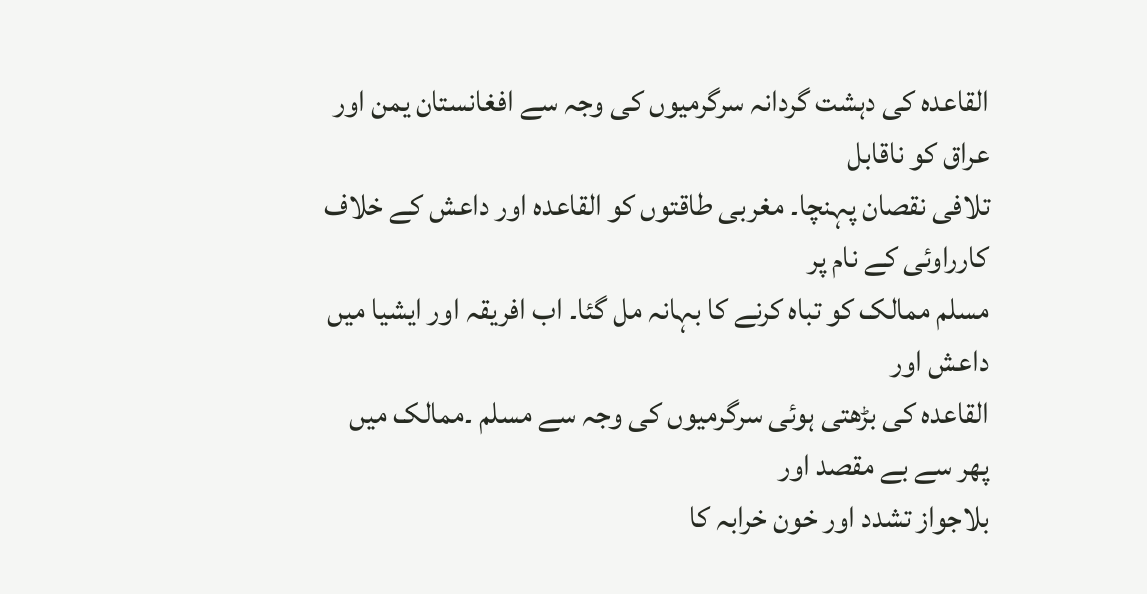القاعدہ کی دہشت گردانہ سرگرمیوں کی وجہ سے افغانستان یمن اور عراق کو ناقابل
تلافی نقصان پہنچا۔ مغربی طاقتوں کو القاعدہ اور داعش کے خلاف کارراوئی کے نام پر
مسلم ممالک کو تباہ کرنے کا بہانہ مل گئا۔ اب افریقہ اور ایشیا میں داعش اور
القاعدہ کی بڑھتی ہوئی سرگرمیوں کی وجہ سے مسلم ۔ممالک میں پھر سے بے مقصد اور
بلاجواز تشدد اور خون خرابہ کا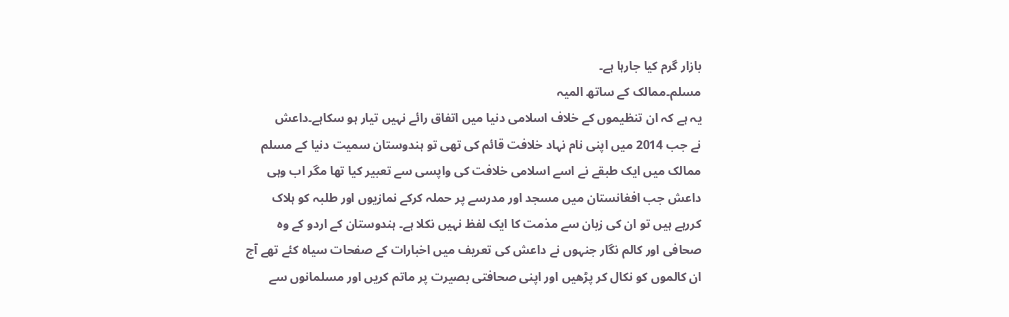بازار گرم کیا جارہا ہے۔
مسلم۔ممالک کے ساتھ المیہ
یہ ہے کہ ان تنظیموں کے خلاف اسلامی دنیا میں اتفاق رائے نہیں تیار ہو سکاہے۔داعش
نے جب 2014 میں اپنی نام نہاد خلافت قائم کی تھی تو ہندوستان سمیت دنیا کے مسلم
ممالک میں ایک طبقے نے اسے اسلامی خلافت کی واپسی سے تعبیر کیا تھا مگر اب وہی
داعش جب افغانستان میں مسجد اور مدرسے پر حملہ کرکے نمازیوں اور طلبہ کو ہلاک
کررہے ہیں تو ان کی زبان سے مذمت کا ایک لفظ نہیں نکلا ہے۔ ہندوستان کے اردو کے وہ
صحافی اور کالم نگار جنہوں نے داعش کی تعریف میں اخبارات کے صفحات سیاہ کئے تھے آج
ان کالموں کو نکال کر پڑھیں اور اپنی صحافتی بصیرت پر ماتم کریں اور مسلمانوں سے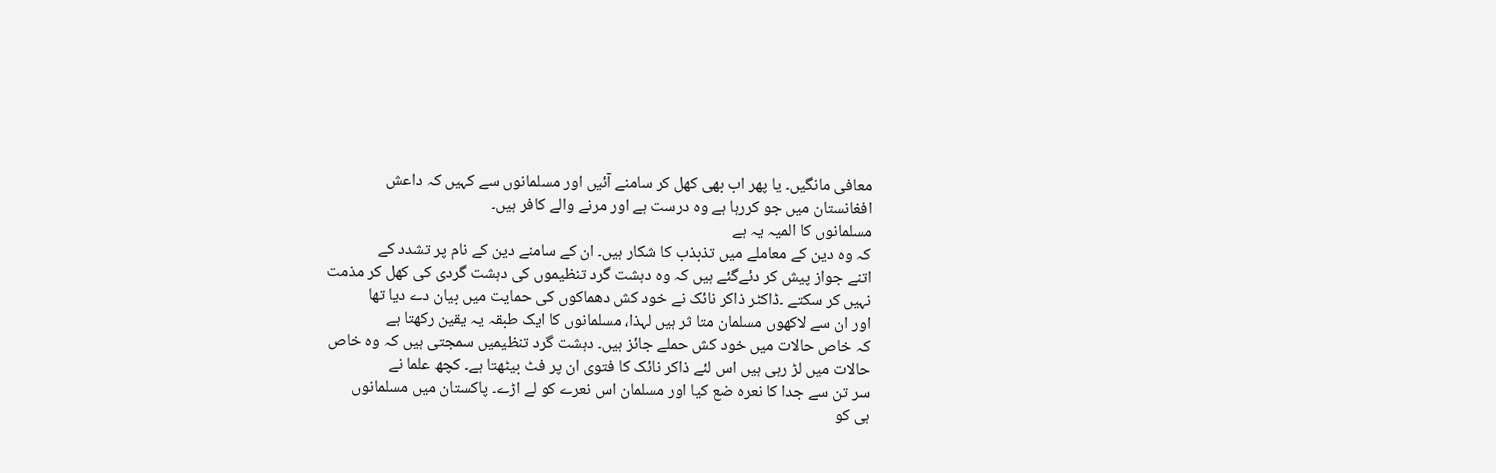معافی مانگیں۔ یا پھر اب بھی کھل کر سامنے آئیں اور مسلمانوں سے کہیں کہ داعش
افغانستان میں جو کررہا ہے وہ درست ہے اور مرنے والے کافر ہیں۔
مسلمانوں کا المیہ یہ ہے
کہ وہ دین کے معاملے میں تذبذب کا شکار ہیں۔ ان کے سامنے دین کے نام پر تشدد کے
اتنے جواز پیش کر دئےگئے ہیں کہ وہ دہشت گرد تنظیموں کی دہشت گردی کی کھل کر مذمت
نہیں کر سکتے ۔ڈاکٹر ذاکر نائک نے خود کش دھماکوں کی حمایت میں بیان دے دیا تھا
اور ان سے لاکھوں مسلمان متا ثر ہیں لہذا، مسلمانوں کا ایک طبقہ یہ یقین رکھتا ہے
کہ خاص حالات میں خود کش حملے جائز ہیں۔ دہشت گرد تنظیمیں سمجتی ہیں کہ وہ خاص
حالات میں لڑ رہی ہیں اس لئے ذاکر نائک کا فتوی ان پر فٹ بیٹھتا ہے۔ کچھ علما نے
سر تن سے جدا کا نعرہ ضع کیا اور مسلمان اس نعرے کو لے اڑے۔ پاکستان میں مسلمانوں
ہی کو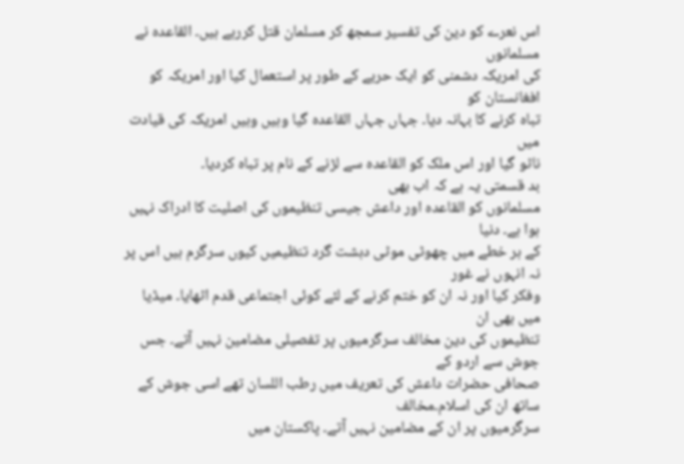اس نعرے کو دین کی تفسیر سمجھ کر مسلمان قتل کررہے ہیں۔ القاعدہ نے مسلمانوں
کی امریکہ دشمنی کو ایک حربے کے طور پر استعمال کیا اور امریکہ کو افغانستان کو
تباہ کرنے کا بہانہ دیا۔ جہاں جہاں القاعدہ گیا وہیں وہیں امریکہ کی قیادت میں
ناٹو گیا اور اس ملک کو القاعدہ سے لڑنے کے نام پر تباہ کردیا۔
بد قسمتی یہ ہے کہ اب بھی
مسلمانوں کو القاعدہ اور داعش جیسی تنظیموں کی اصلیت کا ادراک نہیں ہوا ہے۔ دنیا
کے ہر خطے میں چھوٹی موٹی دہشت گرد تنظیمیں کیوں سرگرم ہیں اس پر نہ انہوں نے غور
وفکر کیا اور نہ ان کو ختم کرنے کے لئے کوئی اجتماعی قدم اٹھایا۔ میڈیا میں بھی ان
تنظیموں کی دین مخالف سرگرمیوں پر تفصیلی مضامین نہیں آتے۔ جس جوش سے اردو کے
صحافی حضرات داعش کی تعریف میں رطب اللسان تھے اسی جوش کے ساتھ ان کی اسلام۔مخالف
سرگرمیوں پر ان کے مضامین نہیں آتے۔ پاکستان میں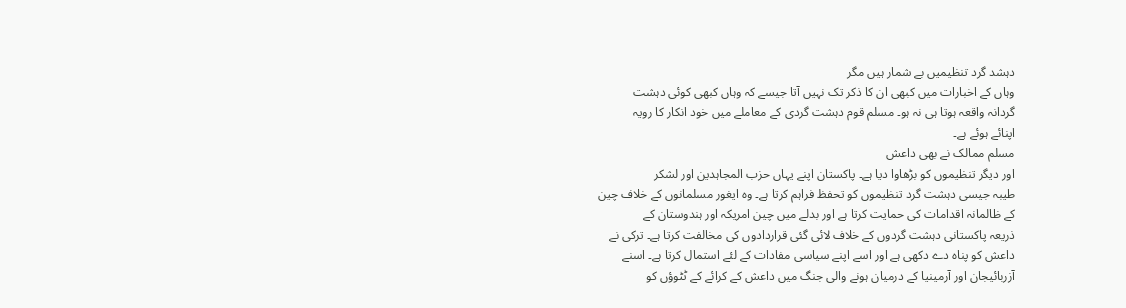دہشد گرد تنظیمیں بے شمار ہیں مگر
وہاں کے اخبارات میں کبھی ان کا ذکر تک نہیں آتا جیسے کہ وہاں کبھی کوئی دہشت
گردانہ واقعہ ہوتا ہی نہ ہو۔ مسلم قوم دہشت گردی کے معاملے میں خود انکار کا رویہ
اپنائے ہوئے ہے۔
مسلم ممالک نے بھی داعش
اور دیگر تنظیموں کو بڑھاوا دیا ہے۔ پاکستان اپنے یہاں حزب المجاہدین اور لشکر
طیبہ جیسی دہشت گرد تنظیموں کو تحفظ فراہم کرتا ہے۔ وہ ایغور مسلمانوں کے خلاف چین
کے ظالمانہ اقدامات کی حمایت کرتا ہے اور بدلے میں چین امریکہ اور ہندوستان کے
ذریعہ پاکستانی دہشت گردوں کے خلاف لائی گئی قراردادوں کی مخالفت کرتا ہے۔ ترکی نے
داعش کو پناہ دے دکھی ہے اور اسے اپنے سیاسی مفادات کے لئے استمال کرتا ہے۔ اسنے
آزربائیجان اور آرمینیا کے درمیان ہونے والی جنگ میں داعش کے کرائے کے ٹٹوؤں کو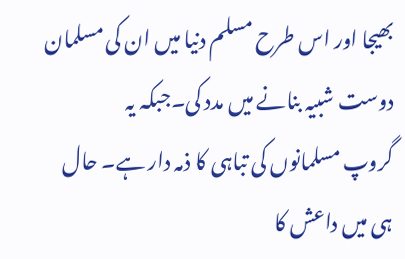بھیجا اور اس طرح مسلم دنیا میں ان کی مسلمان دوست شبیہ بنانے میں مدد کی۔جبکہ یہ
گروپ مسلمانوں کی تباہی کا ذمہ دار ہے۔ حال ہی میں داعش کا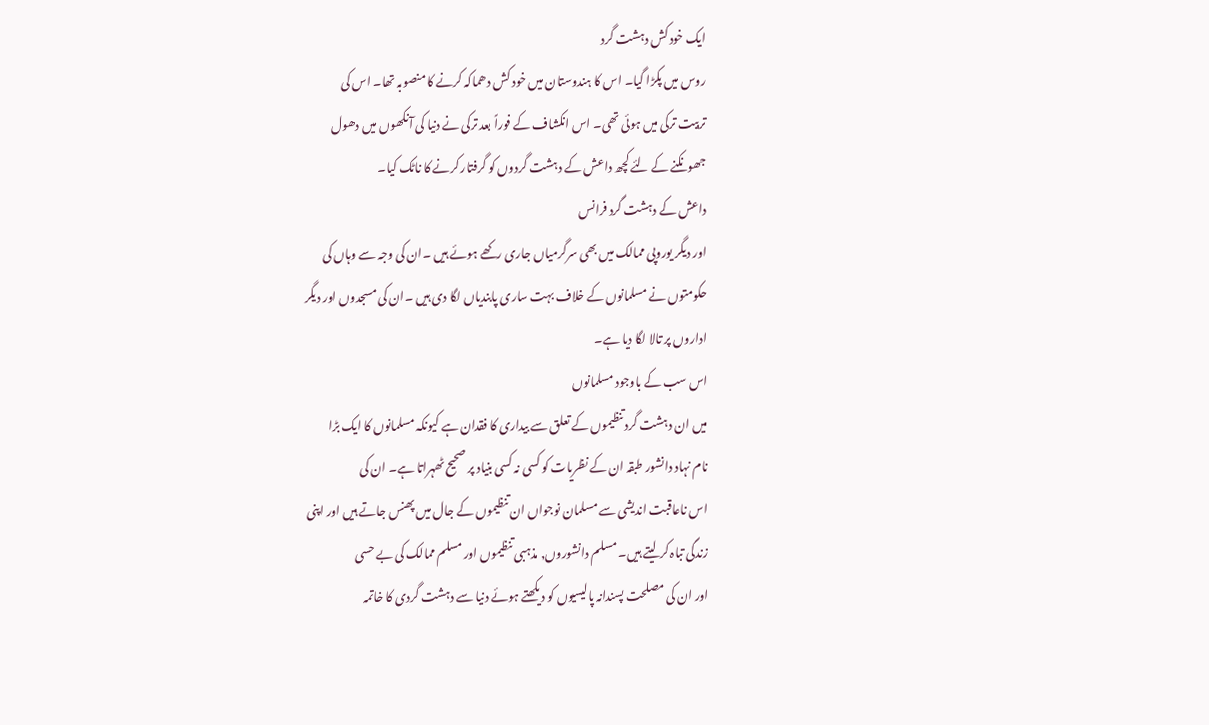ایک خود کش دہشت گرد
روس میں پکڑا گیا۔ اس کا ہندوستان میں خود کش دھماکہ کرنے کا منصوبہ تھا۔ اس کی
تربیت ترکی میں ہوئی تھی۔ اس انکشاف کے فوراً بعد ترکی نے دنیا کی آنکھوں میں دھول
جھونکنے کے لئے کچھ داعش کے دہشت گردوں کو گرفتار کرنے کا ناٹک کیا۔
داعش کے دہشت گرد فرانس
اور دیگر یوروپی ممالک میں بھی سرگرمیاں جاری رکھے ہوئے ہیں ۔ان کی وجہ سے وہاں کی
حکومتوں نے مسلمانوں کے خلاف بہت ساری پابندیاں لگا دی ہیں ۔ان کی مسجدوں اور دیگر
اداروں پر تالا لگا دیا ہے۔
اس سب کے باوجود مسلمانوں
میں ان دہشت گردتنظیموں کے تعلق سے بیداری کا فقدان ہے کیونکہ مسلمانوں کا ایک بڑا
نام نہاد دانشور طبقہ ان کے نظریات کو کسی نہ کسی بنیاد پر صحیح ٹھہراتا ہے۔ ان کی
اس ناعاقبت اندیشی سے مسلمان نوجواں ان تنظیموں کے جال میں پھنس جاتے ہیں اور اپنی
زندگی تباہ کر لیتے ہیں۔ مسلم دانشوروں, مذہبی تنظیموں اور مسلم ممالک کی بے حسی
اور ان کی مصلحت پسندانہ پالیسیوں کو دیکھتے ہوئے دنیا سے دہشت گردی کا خاتمہ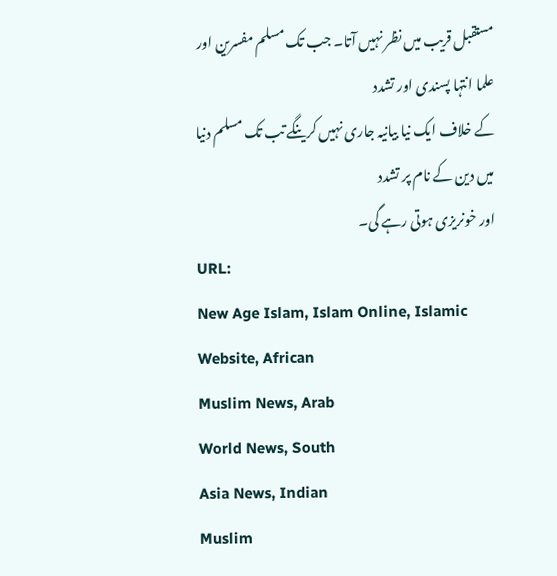مستقبل قریب میں نظر نہیں آتا۔ جب تک مسلم مفسرین اور علما انتہا پسندی اور تشدد
کے خلاف ایک نیا بیانیہ جاری نہیں کرینگے تب تک مسلم دنیا میں دین کے نام پر تشدد
اور خونریزی ہوتی رہے گی۔
URL:
New Age Islam, Islam Online, Islamic
Website, African
Muslim News, Arab
World News, South
Asia News, Indian
Muslim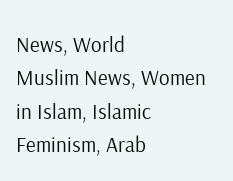News, World
Muslim News, Women
in Islam, Islamic
Feminism, Arab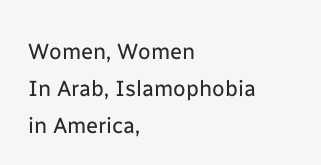Women, Women
In Arab, Islamophobia
in America,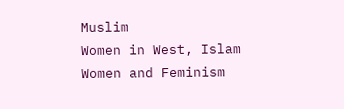Muslim
Women in West, Islam
Women and Feminism